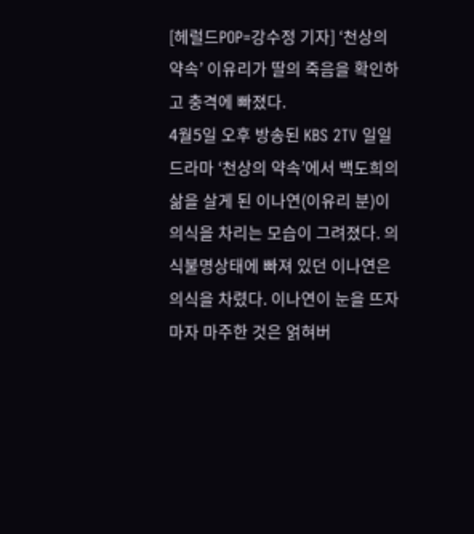[헤럴드POP=강수정 기자] ‘천상의 약속’ 이유리가 딸의 죽음을 확인하고 충격에 빠졌다.
4월5일 오후 방송된 KBS 2TV 일일드라마 ‘천상의 약속’에서 백도희의 삶을 살게 된 이나연(이유리 분)이 의식을 차리는 모습이 그려졌다. 의식불명상태에 빠져 있던 이나연은 의식을 차렸다. 이나연이 눈을 뜨자마자 마주한 것은 얽혀버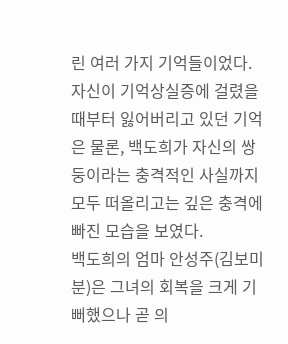린 여러 가지 기억들이었다. 자신이 기억상실증에 걸렸을 때부터 잃어버리고 있던 기억은 물론, 백도희가 자신의 쌍둥이라는 충격적인 사실까지 모두 떠올리고는 깊은 충격에 빠진 모습을 보였다.
백도희의 엄마 안성주(김보미 분)은 그녀의 회복을 크게 기뻐했으나 곧 의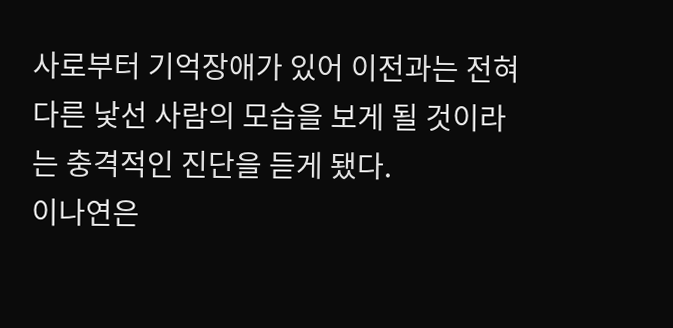사로부터 기억장애가 있어 이전과는 전혀 다른 낯선 사람의 모습을 보게 될 것이라는 충격적인 진단을 듣게 됐다.
이나연은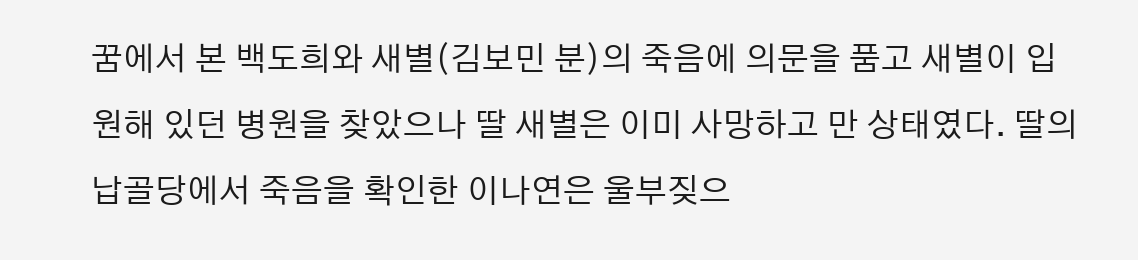꿈에서 본 백도희와 새별(김보민 분)의 죽음에 의문을 품고 새별이 입원해 있던 병원을 찾았으나 딸 새별은 이미 사망하고 만 상태였다. 딸의 납골당에서 죽음을 확인한 이나연은 울부짖으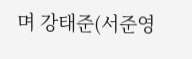며 강태준(서준영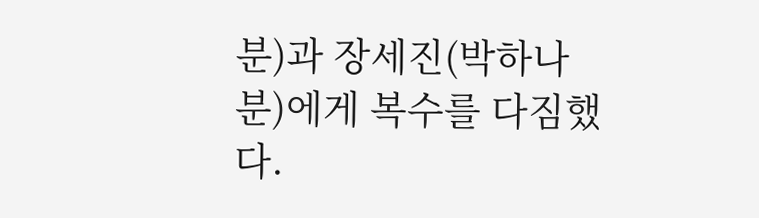분)과 장세진(박하나 분)에게 복수를 다짐했다.